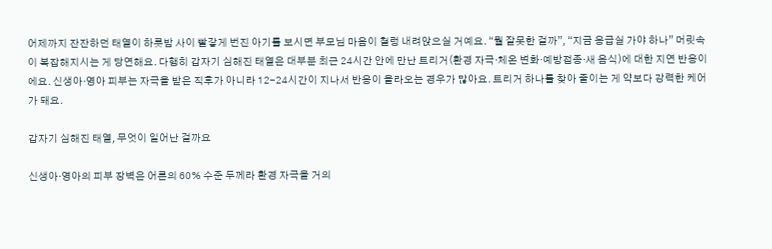어제까지 잔잔하던 태열이 하룻밤 사이 빨갛게 번진 아기를 보시면 부모님 마음이 철렁 내려앉으실 거예요. “뭘 잘못한 걸까”, “지금 응급실 가야 하나” 머릿속이 복잡해지시는 게 당연해요. 다행히 갑자기 심해진 태열은 대부분 최근 24시간 안에 만난 트리거(환경 자극·체온 변화·예방접종·새 음식)에 대한 지연 반응이에요. 신생아·영아 피부는 자극을 받은 직후가 아니라 12-24시간이 지나서 반응이 올라오는 경우가 많아요. 트리거 하나를 찾아 줄이는 게 약보다 강력한 케어가 돼요.

갑자기 심해진 태열, 무엇이 일어난 걸까요

신생아·영아의 피부 장벽은 어른의 60% 수준 두께라 환경 자극을 거의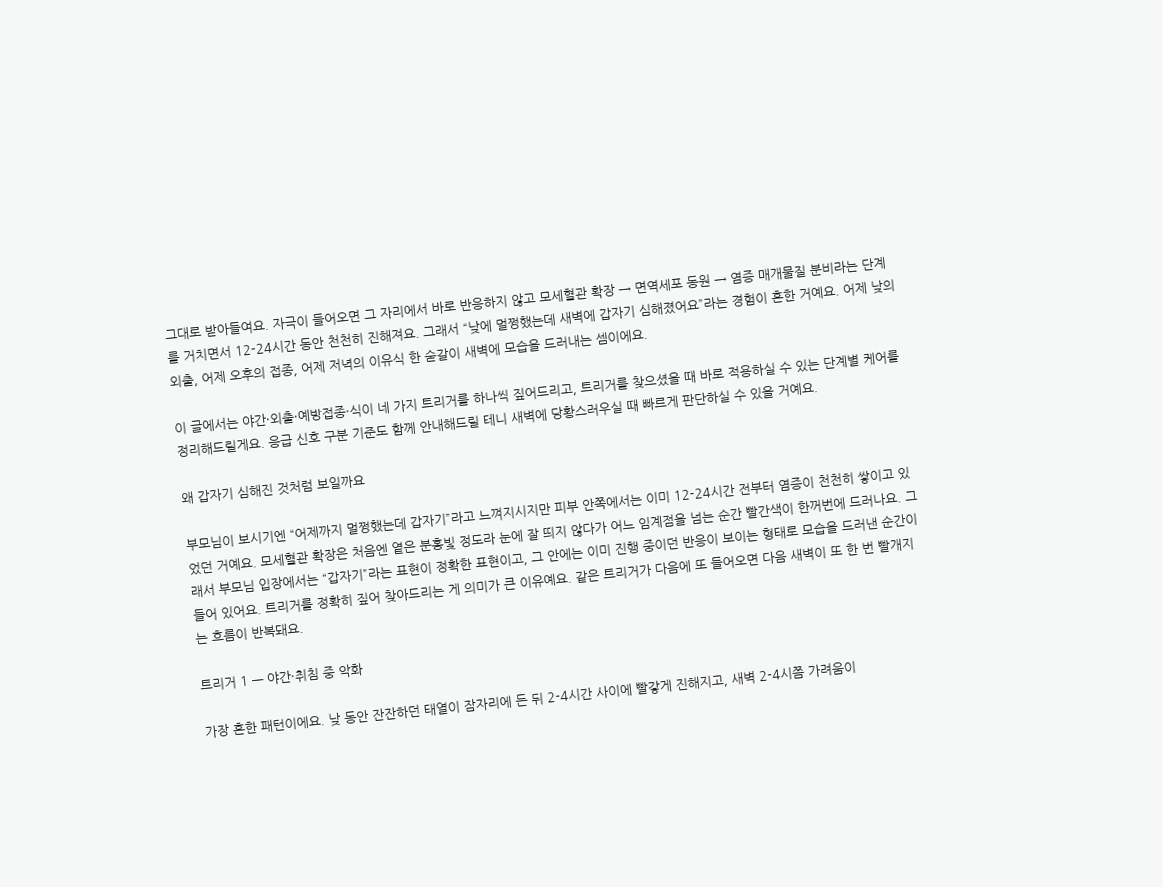그대로 받아들여요. 자극이 들어오면 그 자리에서 바로 반응하지 않고 모세혈관 확장 → 면역세포 동원 → 염증 매개물질 분비라는 단계를 거치면서 12-24시간 동안 천천히 진해져요. 그래서 “낮에 멀쩡했는데 새벽에 갑자기 심해졌어요”라는 경험이 흔한 거예요. 어제 낮의 외출, 어제 오후의 접종, 어제 저녁의 이유식 한 숟갈이 새벽에 모습을 드러내는 셈이에요.

이 글에서는 야간·외출·예방접종·식이 네 가지 트리거를 하나씩 짚어드리고, 트리거를 찾으셨을 때 바로 적용하실 수 있는 단계별 케어를 정리해드릴게요. 응급 신호 구분 기준도 함께 안내해드릴 테니 새벽에 당황스러우실 때 빠르게 판단하실 수 있을 거예요.

왜 갑자기 심해진 것처럼 보일까요

부모님이 보시기엔 “어제까지 멀쩡했는데 갑자기”라고 느껴지시지만 피부 안쪽에서는 이미 12-24시간 전부터 염증이 천천히 쌓이고 있었던 거예요. 모세혈관 확장은 처음엔 옅은 분홍빛 정도라 눈에 잘 띄지 않다가 어느 임계점을 넘는 순간 빨간색이 한꺼번에 드러나요. 그래서 부모님 입장에서는 “갑자기”라는 표현이 정확한 표현이고, 그 안에는 이미 진행 중이던 반응이 보이는 형태로 모습을 드러낸 순간이 들어 있어요. 트리거를 정확히 짚어 찾아드리는 게 의미가 큰 이유예요. 같은 트리거가 다음에 또 들어오면 다음 새벽이 또 한 번 빨개지는 흐름이 반복돼요.

트리거 1 — 야간·취침 중 악화

가장 흔한 패턴이에요. 낮 동안 잔잔하던 태열이 잠자리에 든 뒤 2-4시간 사이에 빨갛게 진해지고, 새벽 2-4시쯤 가려움이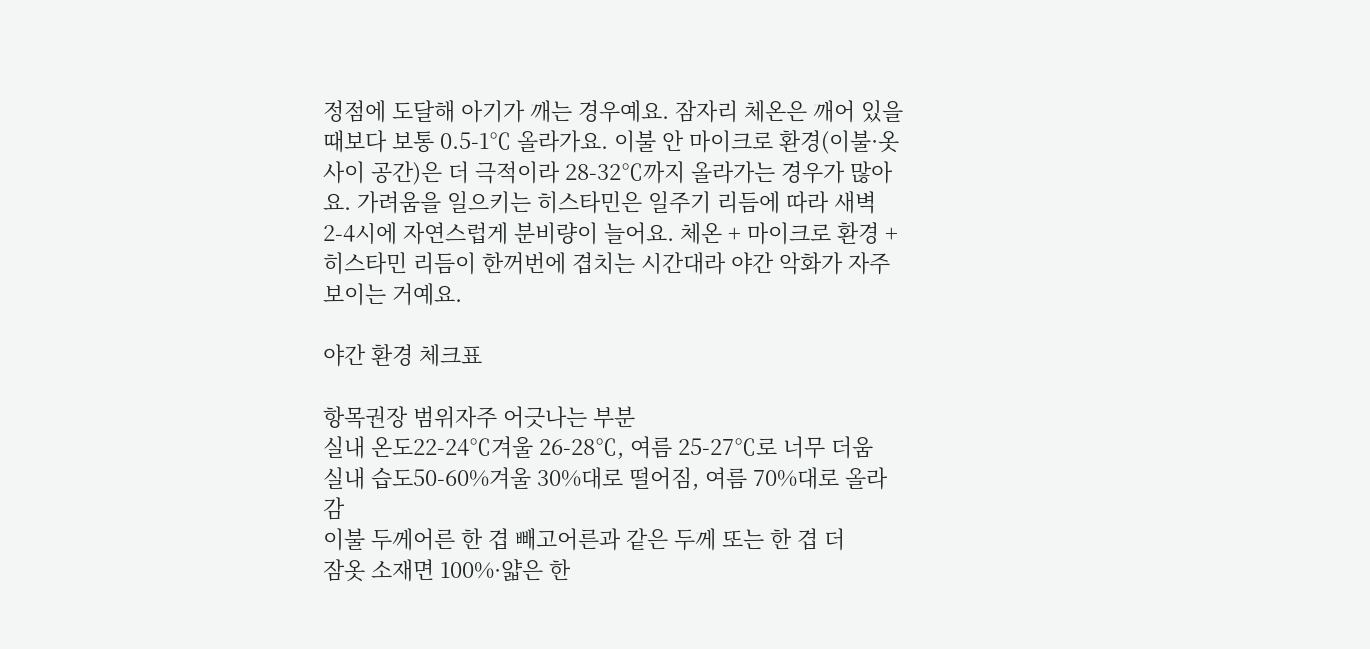정점에 도달해 아기가 깨는 경우예요. 잠자리 체온은 깨어 있을 때보다 보통 0.5-1℃ 올라가요. 이불 안 마이크로 환경(이불·옷 사이 공간)은 더 극적이라 28-32℃까지 올라가는 경우가 많아요. 가려움을 일으키는 히스타민은 일주기 리듬에 따라 새벽 2-4시에 자연스럽게 분비량이 늘어요. 체온 + 마이크로 환경 + 히스타민 리듬이 한꺼번에 겹치는 시간대라 야간 악화가 자주 보이는 거예요.

야간 환경 체크표

항목권장 범위자주 어긋나는 부분
실내 온도22-24℃겨울 26-28℃, 여름 25-27℃로 너무 더움
실내 습도50-60%겨울 30%대로 떨어짐, 여름 70%대로 올라감
이불 두께어른 한 겹 빼고어른과 같은 두께 또는 한 겹 더
잠옷 소재면 100%·얇은 한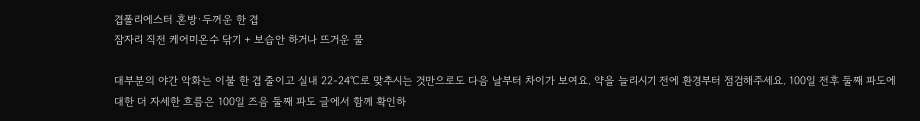겹폴리에스터 혼방·두꺼운 한 겹
잠자리 직전 케어미온수 닦기 + 보습안 하거나 뜨거운 물

대부분의 야간 악화는 이불 한 겹 줄이고 실내 22-24℃로 맞추시는 것만으로도 다음 날부터 차이가 보여요. 약을 늘리시기 전에 환경부터 점검해주세요. 100일 전후 둘째 파도에 대한 더 자세한 흐름은 100일 즈음 둘째 파도 글에서 함께 확인하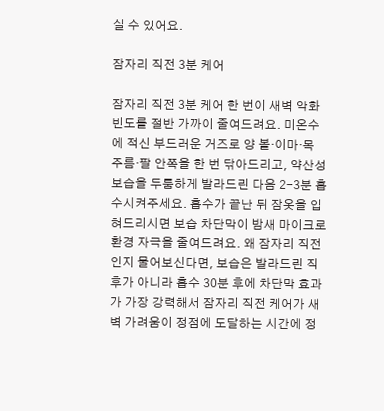실 수 있어요.

잠자리 직전 3분 케어

잠자리 직전 3분 케어 한 번이 새벽 악화 빈도를 절반 가까이 줄여드려요. 미온수에 적신 부드러운 거즈로 양 볼·이마·목 주름·팔 안쪽을 한 번 닦아드리고, 약산성 보습을 두툼하게 발라드린 다음 2-3분 흡수시켜주세요. 흡수가 끝난 뒤 잠옷을 입혀드리시면 보습 차단막이 밤새 마이크로 환경 자극을 줄여드려요. 왜 잠자리 직전인지 물어보신다면, 보습은 발라드린 직후가 아니라 흡수 30분 후에 차단막 효과가 가장 강력해서 잠자리 직전 케어가 새벽 가려움이 정점에 도달하는 시간에 정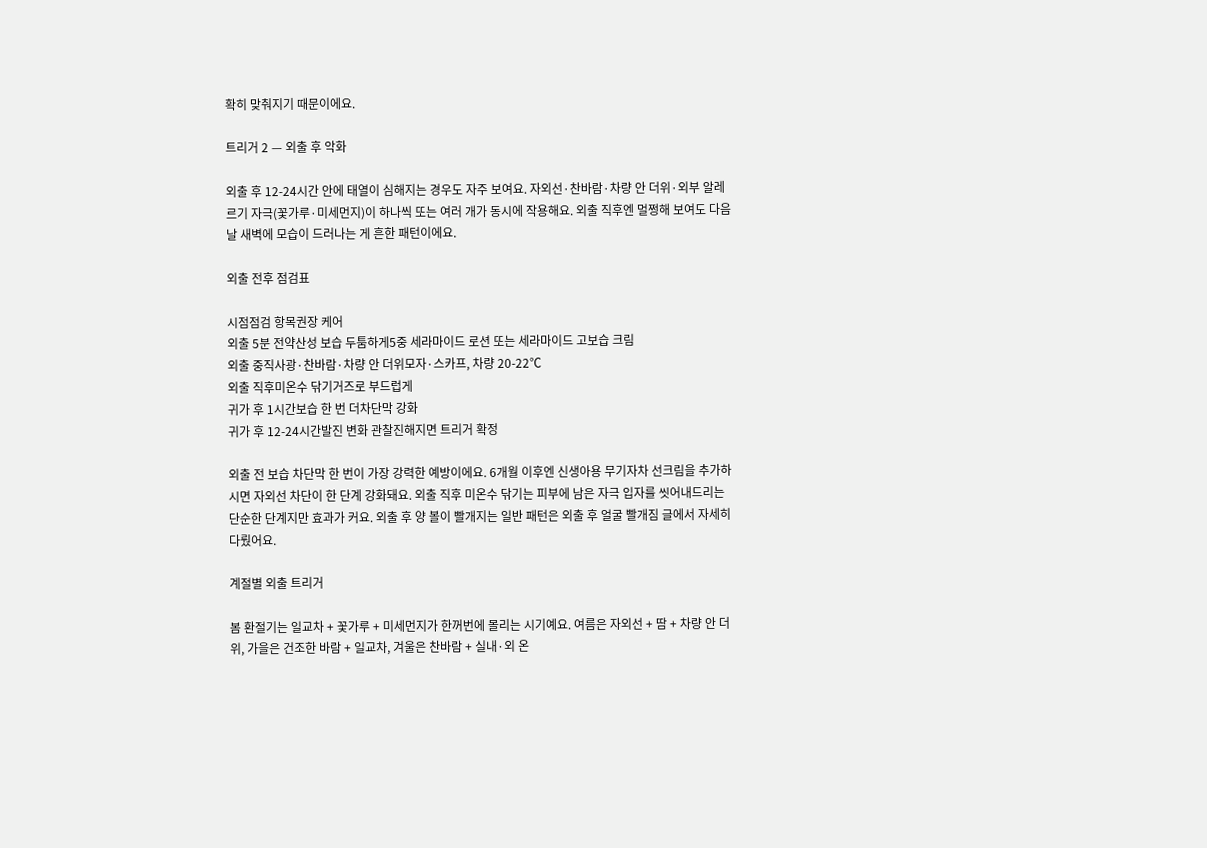확히 맞춰지기 때문이에요.

트리거 2 — 외출 후 악화

외출 후 12-24시간 안에 태열이 심해지는 경우도 자주 보여요. 자외선·찬바람·차량 안 더위·외부 알레르기 자극(꽃가루·미세먼지)이 하나씩 또는 여러 개가 동시에 작용해요. 외출 직후엔 멀쩡해 보여도 다음 날 새벽에 모습이 드러나는 게 흔한 패턴이에요.

외출 전후 점검표

시점점검 항목권장 케어
외출 5분 전약산성 보습 두툼하게5중 세라마이드 로션 또는 세라마이드 고보습 크림
외출 중직사광·찬바람·차량 안 더위모자·스카프, 차량 20-22℃
외출 직후미온수 닦기거즈로 부드럽게
귀가 후 1시간보습 한 번 더차단막 강화
귀가 후 12-24시간발진 변화 관찰진해지면 트리거 확정

외출 전 보습 차단막 한 번이 가장 강력한 예방이에요. 6개월 이후엔 신생아용 무기자차 선크림을 추가하시면 자외선 차단이 한 단계 강화돼요. 외출 직후 미온수 닦기는 피부에 남은 자극 입자를 씻어내드리는 단순한 단계지만 효과가 커요. 외출 후 양 볼이 빨개지는 일반 패턴은 외출 후 얼굴 빨개짐 글에서 자세히 다뤘어요.

계절별 외출 트리거

봄 환절기는 일교차 + 꽃가루 + 미세먼지가 한꺼번에 몰리는 시기예요. 여름은 자외선 + 땀 + 차량 안 더위, 가을은 건조한 바람 + 일교차, 겨울은 찬바람 + 실내·외 온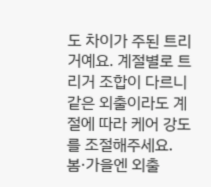도 차이가 주된 트리거예요. 계절별로 트리거 조합이 다르니 같은 외출이라도 계절에 따라 케어 강도를 조절해주세요. 봄·가을엔 외출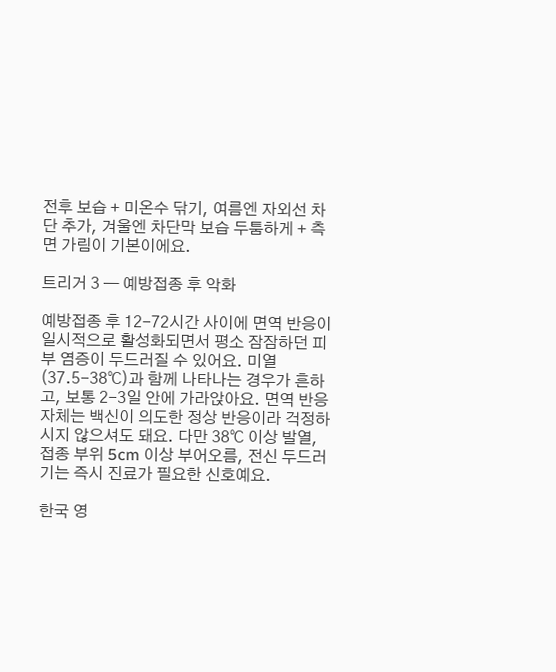전후 보습 + 미온수 닦기, 여름엔 자외선 차단 추가, 겨울엔 차단막 보습 두툼하게 + 측면 가림이 기본이에요.

트리거 3 — 예방접종 후 악화

예방접종 후 12-72시간 사이에 면역 반응이 일시적으로 활성화되면서 평소 잠잠하던 피부 염증이 두드러질 수 있어요. 미열(37.5-38℃)과 함께 나타나는 경우가 흔하고, 보통 2-3일 안에 가라앉아요. 면역 반응 자체는 백신이 의도한 정상 반응이라 걱정하시지 않으셔도 돼요. 다만 38℃ 이상 발열, 접종 부위 5cm 이상 부어오름, 전신 두드러기는 즉시 진료가 필요한 신호예요.

한국 영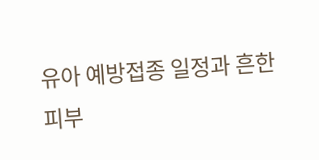유아 예방접종 일정과 흔한 피부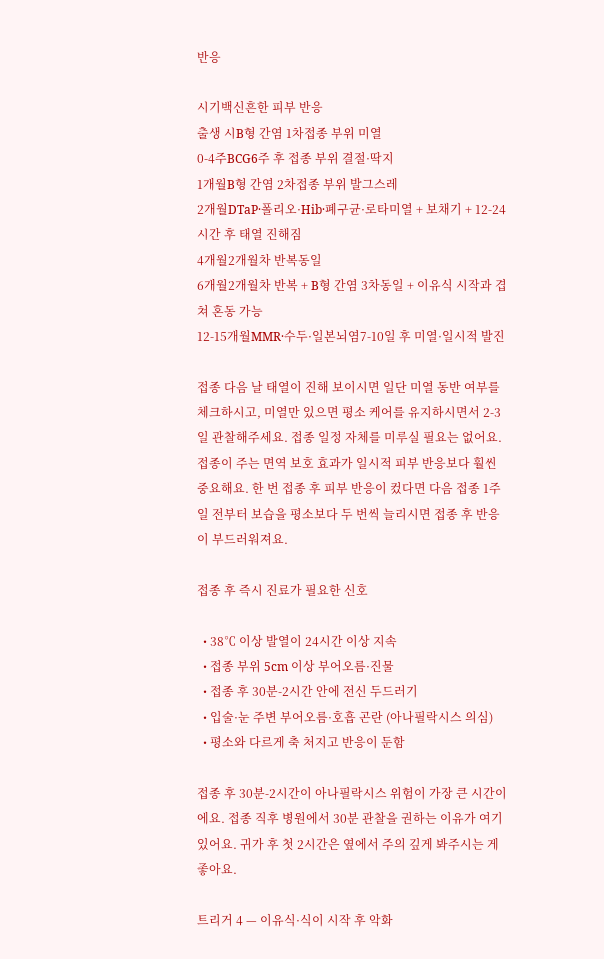반응

시기백신흔한 피부 반응
출생 시B형 간염 1차접종 부위 미열
0-4주BCG6주 후 접종 부위 결절·딱지
1개월B형 간염 2차접종 부위 발그스레
2개월DTaP·폴리오·Hib·폐구균·로타미열 + 보채기 + 12-24시간 후 태열 진해짐
4개월2개월차 반복동일
6개월2개월차 반복 + B형 간염 3차동일 + 이유식 시작과 겹쳐 혼동 가능
12-15개월MMR·수두·일본뇌염7-10일 후 미열·일시적 발진

접종 다음 날 태열이 진해 보이시면 일단 미열 동반 여부를 체크하시고, 미열만 있으면 평소 케어를 유지하시면서 2-3일 관찰해주세요. 접종 일정 자체를 미루실 필요는 없어요. 접종이 주는 면역 보호 효과가 일시적 피부 반응보다 훨씬 중요해요. 한 번 접종 후 피부 반응이 컸다면 다음 접종 1주일 전부터 보습을 평소보다 두 번씩 늘리시면 접종 후 반응이 부드러워져요.

접종 후 즉시 진료가 필요한 신호

  • 38℃ 이상 발열이 24시간 이상 지속
  • 접종 부위 5cm 이상 부어오름·진물
  • 접종 후 30분-2시간 안에 전신 두드러기
  • 입술·눈 주변 부어오름·호흡 곤란 (아나필락시스 의심)
  • 평소와 다르게 축 처지고 반응이 둔함

접종 후 30분-2시간이 아나필락시스 위험이 가장 큰 시간이에요. 접종 직후 병원에서 30분 관찰을 권하는 이유가 여기 있어요. 귀가 후 첫 2시간은 옆에서 주의 깊게 봐주시는 게 좋아요.

트리거 4 — 이유식·식이 시작 후 악화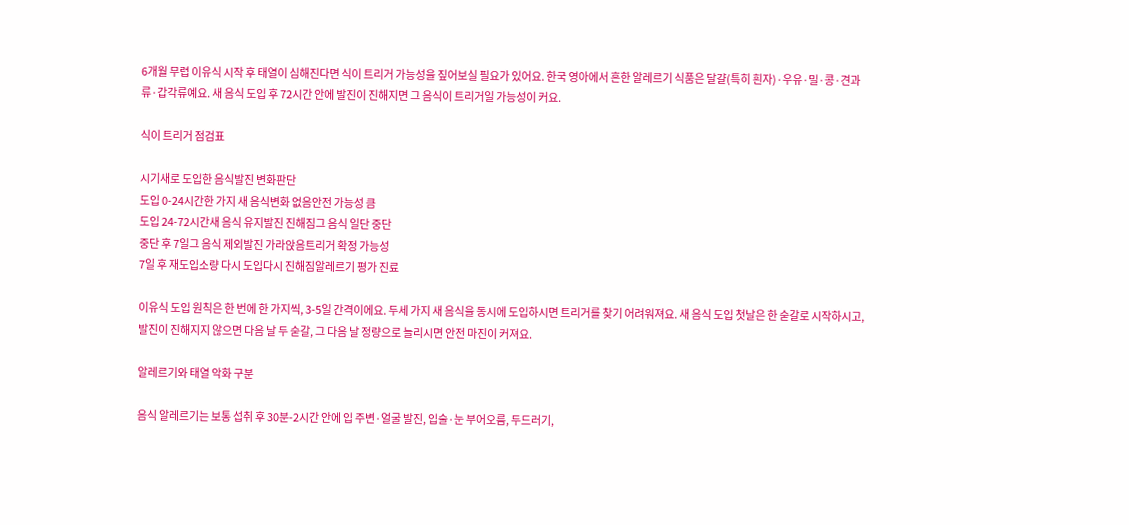6개월 무렵 이유식 시작 후 태열이 심해진다면 식이 트리거 가능성을 짚어보실 필요가 있어요. 한국 영아에서 흔한 알레르기 식품은 달걀(특히 흰자)·우유·밀·콩·견과류·갑각류예요. 새 음식 도입 후 72시간 안에 발진이 진해지면 그 음식이 트리거일 가능성이 커요.

식이 트리거 점검표

시기새로 도입한 음식발진 변화판단
도입 0-24시간한 가지 새 음식변화 없음안전 가능성 큼
도입 24-72시간새 음식 유지발진 진해짐그 음식 일단 중단
중단 후 7일그 음식 제외발진 가라앉음트리거 확정 가능성
7일 후 재도입소량 다시 도입다시 진해짐알레르기 평가 진료

이유식 도입 원칙은 한 번에 한 가지씩, 3-5일 간격이에요. 두세 가지 새 음식을 동시에 도입하시면 트리거를 찾기 어려워져요. 새 음식 도입 첫날은 한 숟갈로 시작하시고, 발진이 진해지지 않으면 다음 날 두 숟갈, 그 다음 날 정량으로 늘리시면 안전 마진이 커져요.

알레르기와 태열 악화 구분

음식 알레르기는 보통 섭취 후 30분-2시간 안에 입 주변·얼굴 발진, 입술·눈 부어오름, 두드러기,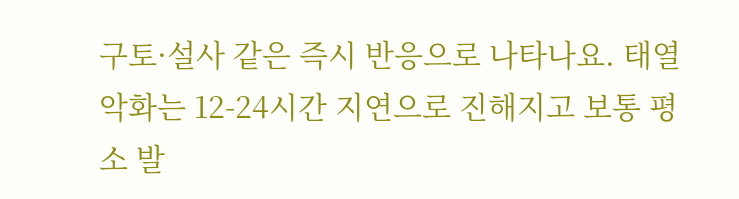구토·설사 같은 즉시 반응으로 나타나요. 태열 악화는 12-24시간 지연으로 진해지고 보통 평소 발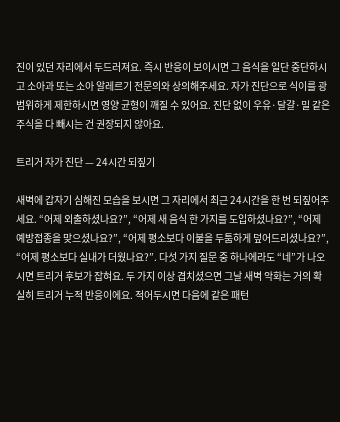진이 있던 자리에서 두드러져요. 즉시 반응이 보이시면 그 음식을 일단 중단하시고 소아과 또는 소아 알레르기 전문의와 상의해주세요. 자가 진단으로 식이를 광범위하게 제한하시면 영양 균형이 깨질 수 있어요. 진단 없이 우유·달걀·밀 같은 주식을 다 빼시는 건 권장되지 않아요.

트리거 자가 진단 — 24시간 되짚기

새벽에 갑자기 심해진 모습을 보시면 그 자리에서 최근 24시간을 한 번 되짚어주세요. “어제 외출하셨나요?”, “어제 새 음식 한 가지를 도입하셨나요?”, “어제 예방접종을 맞으셨나요?”, “어제 평소보다 이불을 두툼하게 덮어드리셨나요?”, “어제 평소보다 실내가 더웠나요?”. 다섯 가지 질문 중 하나에라도 “네”가 나오시면 트리거 후보가 잡혀요. 두 가지 이상 겹치셨으면 그날 새벽 악화는 거의 확실히 트리거 누적 반응이에요. 적어두시면 다음에 같은 패턴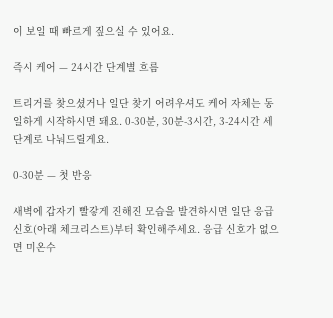이 보일 때 빠르게 짚으실 수 있어요.

즉시 케어 — 24시간 단계별 흐름

트리거를 찾으셨거나 일단 찾기 어려우셔도 케어 자체는 동일하게 시작하시면 돼요. 0-30분, 30분-3시간, 3-24시간 세 단계로 나눠드릴게요.

0-30분 — 첫 반응

새벽에 갑자기 빨갛게 진해진 모습을 발견하시면 일단 응급 신호(아래 체크리스트)부터 확인해주세요. 응급 신호가 없으면 미온수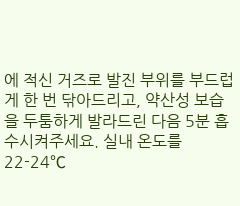에 적신 거즈로 발진 부위를 부드럽게 한 번 닦아드리고, 약산성 보습을 두툼하게 발라드린 다음 5분 흡수시켜주세요. 실내 온도를 22-24℃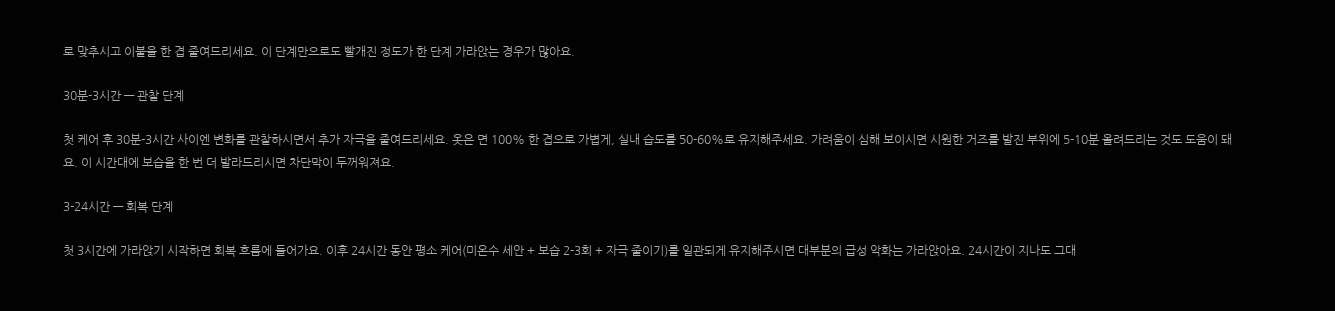로 맞추시고 이불을 한 겹 줄여드리세요. 이 단계만으로도 빨개진 정도가 한 단계 가라앉는 경우가 많아요.

30분-3시간 — 관찰 단계

첫 케어 후 30분-3시간 사이엔 변화를 관찰하시면서 추가 자극을 줄여드리세요. 옷은 면 100% 한 겹으로 가볍게, 실내 습도를 50-60%로 유지해주세요. 가려움이 심해 보이시면 시원한 거즈를 발진 부위에 5-10분 올려드리는 것도 도움이 돼요. 이 시간대에 보습을 한 번 더 발라드리시면 차단막이 두꺼워져요.

3-24시간 — 회복 단계

첫 3시간에 가라앉기 시작하면 회복 흐름에 들어가요. 이후 24시간 동안 평소 케어(미온수 세안 + 보습 2-3회 + 자극 줄이기)를 일관되게 유지해주시면 대부분의 급성 악화는 가라앉아요. 24시간이 지나도 그대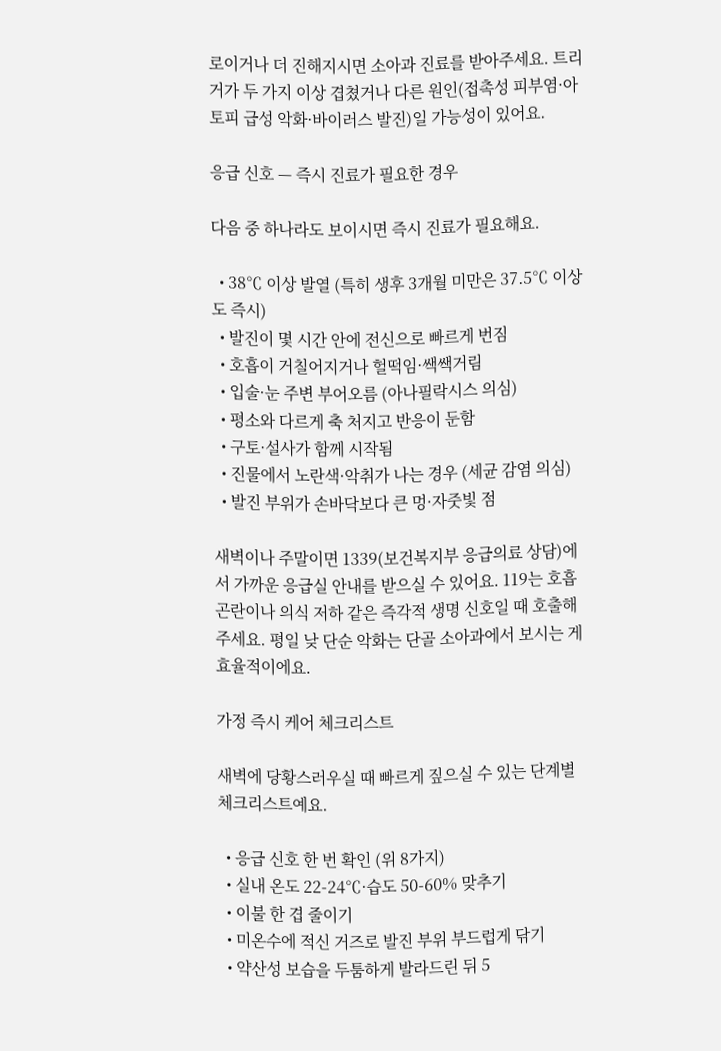로이거나 더 진해지시면 소아과 진료를 받아주세요. 트리거가 두 가지 이상 겹쳤거나 다른 원인(접촉성 피부염·아토피 급성 악화·바이러스 발진)일 가능성이 있어요.

응급 신호 — 즉시 진료가 필요한 경우

다음 중 하나라도 보이시면 즉시 진료가 필요해요.

  • 38℃ 이상 발열 (특히 생후 3개월 미만은 37.5℃ 이상도 즉시)
  • 발진이 몇 시간 안에 전신으로 빠르게 번짐
  • 호흡이 거칠어지거나 헐떡임·쌕쌕거림
  • 입술·눈 주변 부어오름 (아나필락시스 의심)
  • 평소와 다르게 축 처지고 반응이 둔함
  • 구토·설사가 함께 시작됨
  • 진물에서 노란색·악취가 나는 경우 (세균 감염 의심)
  • 발진 부위가 손바닥보다 큰 멍·자줏빛 점

새벽이나 주말이면 1339(보건복지부 응급의료 상담)에서 가까운 응급실 안내를 받으실 수 있어요. 119는 호흡 곤란이나 의식 저하 같은 즉각적 생명 신호일 때 호출해주세요. 평일 낮 단순 악화는 단골 소아과에서 보시는 게 효율적이에요.

가정 즉시 케어 체크리스트

새벽에 당황스러우실 때 빠르게 짚으실 수 있는 단계별 체크리스트예요.

  • 응급 신호 한 번 확인 (위 8가지)
  • 실내 온도 22-24℃·습도 50-60% 맞추기
  • 이불 한 겹 줄이기
  • 미온수에 적신 거즈로 발진 부위 부드럽게 닦기
  • 약산성 보습을 두툼하게 발라드린 뒤 5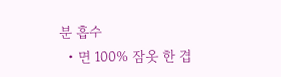분 흡수
  • 면 100% 잠옷 한 겹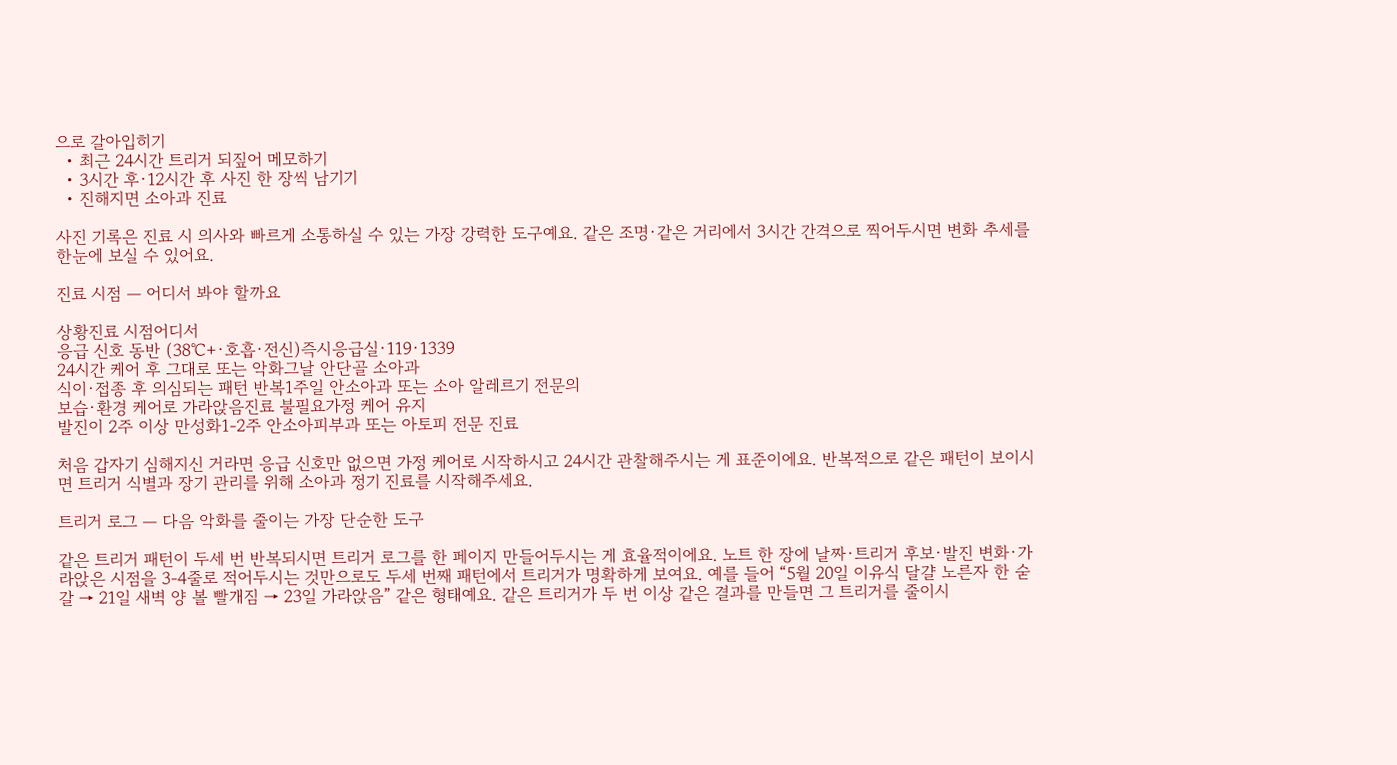으로 갈아입히기
  • 최근 24시간 트리거 되짚어 메모하기
  • 3시간 후·12시간 후 사진 한 장씩 남기기
  • 진해지면 소아과 진료

사진 기록은 진료 시 의사와 빠르게 소통하실 수 있는 가장 강력한 도구예요. 같은 조명·같은 거리에서 3시간 간격으로 찍어두시면 변화 추세를 한눈에 보실 수 있어요.

진료 시점 — 어디서 봐야 할까요

상황진료 시점어디서
응급 신호 동반 (38℃+·호흡·전신)즉시응급실·119·1339
24시간 케어 후 그대로 또는 악화그날 안단골 소아과
식이·접종 후 의심되는 패턴 반복1주일 안소아과 또는 소아 알레르기 전문의
보습·환경 케어로 가라앉음진료 불필요가정 케어 유지
발진이 2주 이상 만성화1-2주 안소아피부과 또는 아토피 전문 진료

처음 갑자기 심해지신 거라면 응급 신호만 없으면 가정 케어로 시작하시고 24시간 관찰해주시는 게 표준이에요. 반복적으로 같은 패턴이 보이시면 트리거 식별과 장기 관리를 위해 소아과 정기 진료를 시작해주세요.

트리거 로그 — 다음 악화를 줄이는 가장 단순한 도구

같은 트리거 패턴이 두세 번 반복되시면 트리거 로그를 한 페이지 만들어두시는 게 효율적이에요. 노트 한 장에 날짜·트리거 후보·발진 변화·가라앉은 시점을 3-4줄로 적어두시는 것만으로도 두세 번째 패턴에서 트리거가 명확하게 보여요. 예를 들어 “5월 20일 이유식 달걀 노른자 한 숟갈 → 21일 새벽 양 볼 빨개짐 → 23일 가라앉음” 같은 형태예요. 같은 트리거가 두 번 이상 같은 결과를 만들면 그 트리거를 줄이시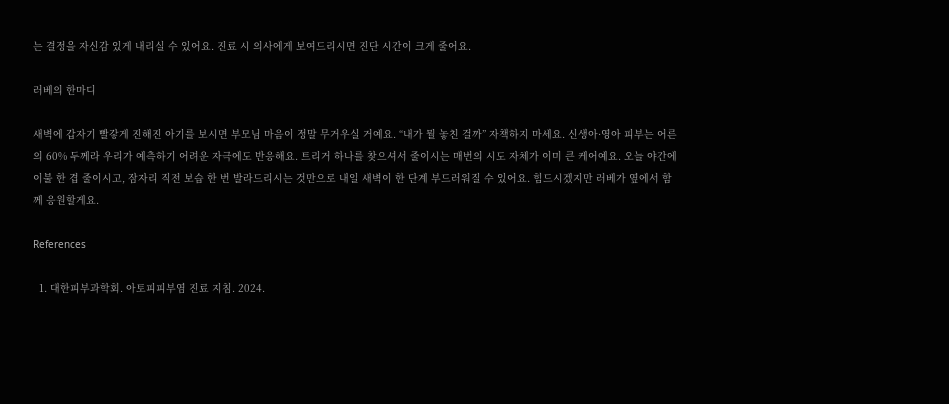는 결정을 자신감 있게 내리실 수 있어요. 진료 시 의사에게 보여드리시면 진단 시간이 크게 줄어요.

러베의 한마디

새벽에 갑자기 빨갛게 진해진 아기를 보시면 부모님 마음이 정말 무거우실 거예요. “내가 뭘 놓친 걸까” 자책하지 마세요. 신생아·영아 피부는 어른의 60% 두께라 우리가 예측하기 어려운 자극에도 반응해요. 트리거 하나를 찾으셔서 줄이시는 매번의 시도 자체가 이미 큰 케어예요. 오늘 야간에 이불 한 겹 줄이시고, 잠자리 직전 보습 한 번 발라드리시는 것만으로 내일 새벽이 한 단계 부드러워질 수 있어요. 힘드시겠지만 러베가 옆에서 함께 응원할게요.

References

  1. 대한피부과학회. 아토피피부염 진료 지침. 2024.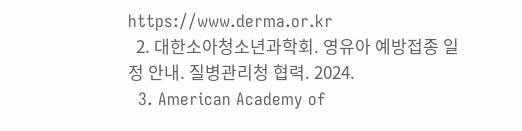https://www.derma.or.kr
  2. 대한소아청소년과학회. 영유아 예방접종 일정 안내. 질병관리청 협력. 2024.
  3. American Academy of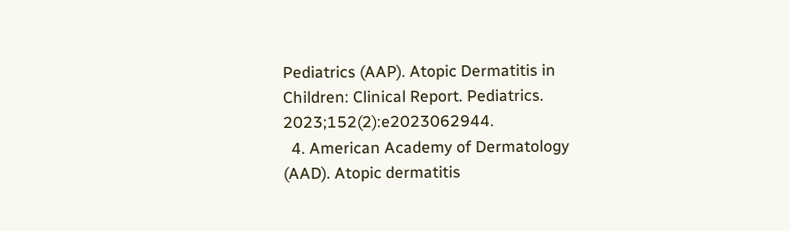Pediatrics (AAP). Atopic Dermatitis in Children: Clinical Report. Pediatrics. 2023;152(2):e2023062944.
  4. American Academy of Dermatology (AAD). Atopic dermatitis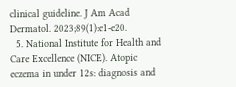clinical guideline. J Am Acad Dermatol. 2023;89(1):e1-e20.
  5. National Institute for Health and Care Excellence (NICE). Atopic eczema in under 12s: diagnosis and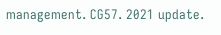management. CG57. 2021 update.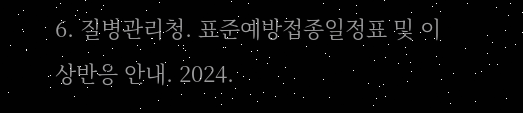6. 질병관리청. 표준예방접종일정표 및 이상반응 안내. 2024.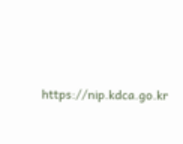https://nip.kdca.go.kr